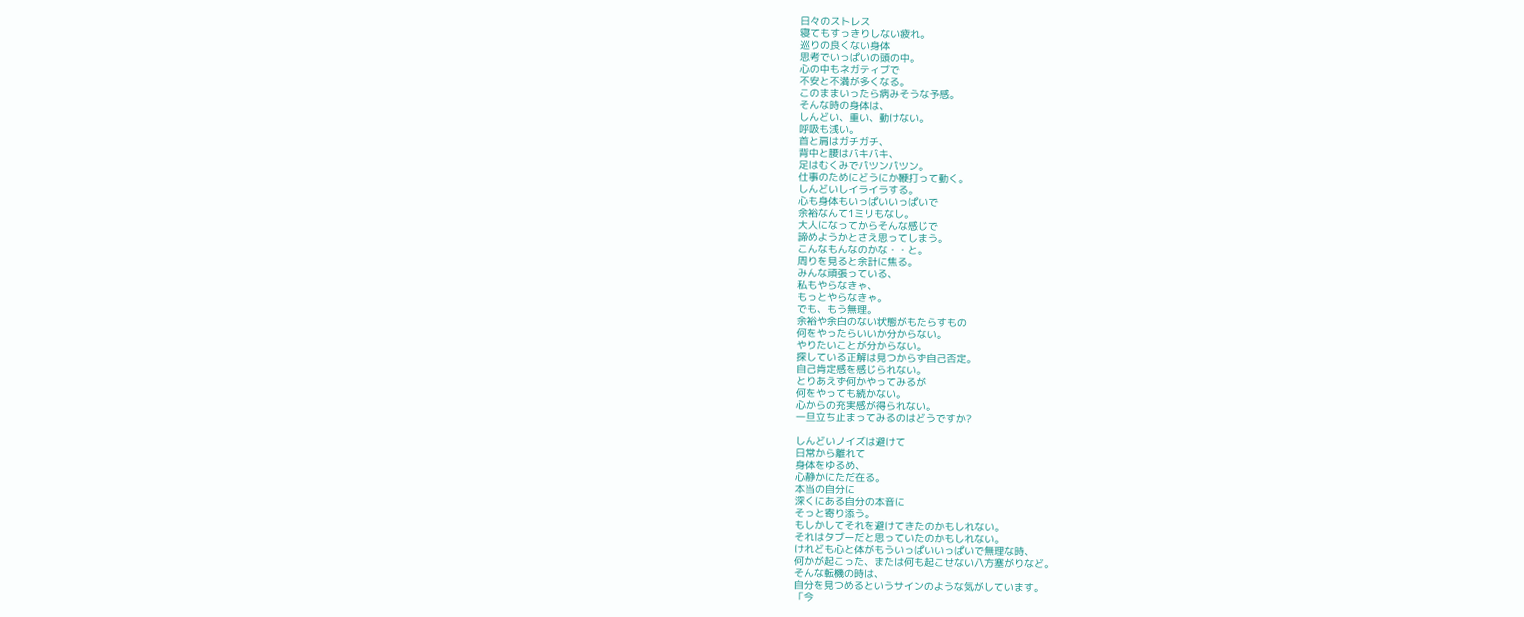日々のストレス
寝てもすっきりしない疲れ。
巡りの良くない身体
思考でいっぱいの頭の中。
心の中もネガティブで
不安と不満が多くなる。
このままいったら病みそうな予感。
そんな時の身体は、
しんどい、重い、動けない。
呼吸も浅い。
首と肩はガチガチ、
背中と腰はバキバキ、
足はむくみでパツンパツン。
仕事のためにどうにか鞭打って動く。
しんどいしイライラする。
心も身体もいっぱいいっぱいで
余裕なんて1ミリもなし。
大人になってからそんな感じで
諦めようかとさえ思ってしまう。
こんなもんなのかな・・と。
周りを見ると余計に焦る。
みんな頑張っている、
私もやらなきゃ、
もっとやらなきゃ。
でも、もう無理。
余裕や余白のない状態がもたらすもの
何をやったらいいか分からない。
やりたいことが分からない。
探している正解は見つからず自己否定。
自己肯定感を感じられない。
とりあえず何かやってみるが
何をやっても続かない。
心からの充実感が得られない。
一旦立ち止まってみるのはどうですか?

しんどいノイズは避けて
日常から離れて
身体をゆるめ、
心静かにただ在る。
本当の自分に
深くにある自分の本音に
そっと寄り添う。
もしかしてそれを避けてきたのかもしれない。
それはタブーだと思っていたのかもしれない。
けれども心と体がもういっぱいいっぱいで無理な時、
何かが起こった、または何も起こせない八方塞がりなど。
そんな転機の時は、
自分を見つめるというサインのような気がしています。
「今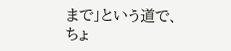まで」という道で、
ちょ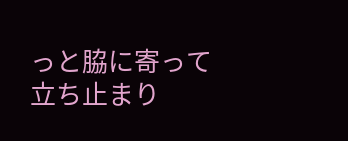っと脇に寄って立ち止まり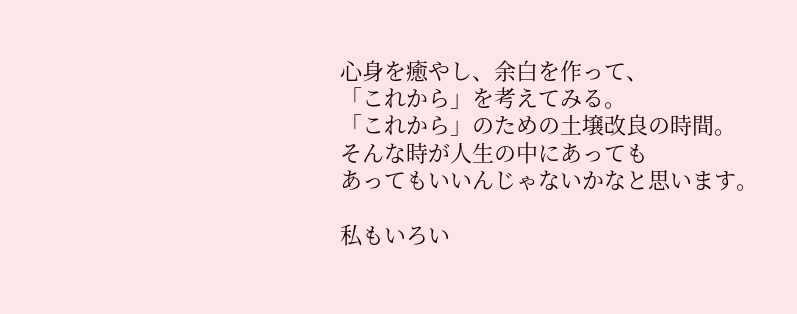心身を癒やし、余白を作って、
「これから」を考えてみる。
「これから」のための土壌改良の時間。
そんな時が人生の中にあっても
あってもいいんじゃないかなと思います。

私もいろい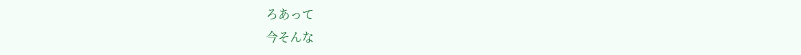ろあって
今そんな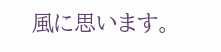風に思います。